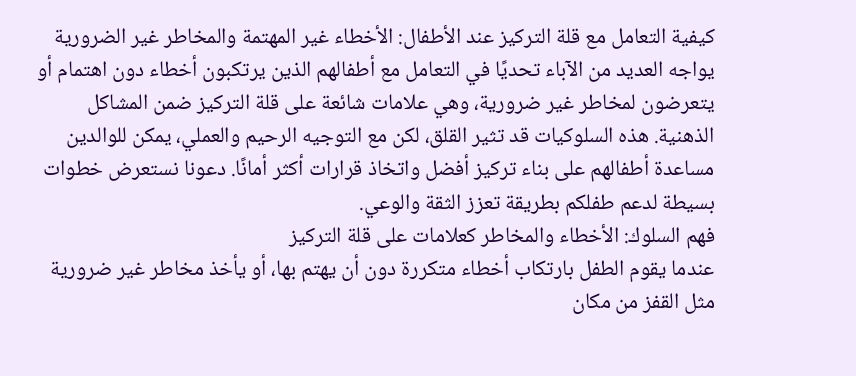كيفية التعامل مع قلة التركيز عند الأطفال: الأخطاء غير المهتمة والمخاطر غير الضرورية
يواجه العديد من الآباء تحديًا في التعامل مع أطفالهم الذين يرتكبون أخطاء دون اهتمام أو يتعرضون لمخاطر غير ضرورية، وهي علامات شائعة على قلة التركيز ضمن المشاكل الذهنية. هذه السلوكيات قد تثير القلق، لكن مع التوجيه الرحيم والعملي، يمكن للوالدين مساعدة أطفالهم على بناء تركيز أفضل واتخاذ قرارات أكثر أمانًا. دعونا نستعرض خطوات بسيطة لدعم طفلكم بطريقة تعزز الثقة والوعي.
فهم السلوك: الأخطاء والمخاطر كعلامات على قلة التركيز
عندما يقوم الطفل بارتكاب أخطاء متكررة دون أن يهتم بها، أو يأخذ مخاطر غير ضرورية مثل القفز من مكان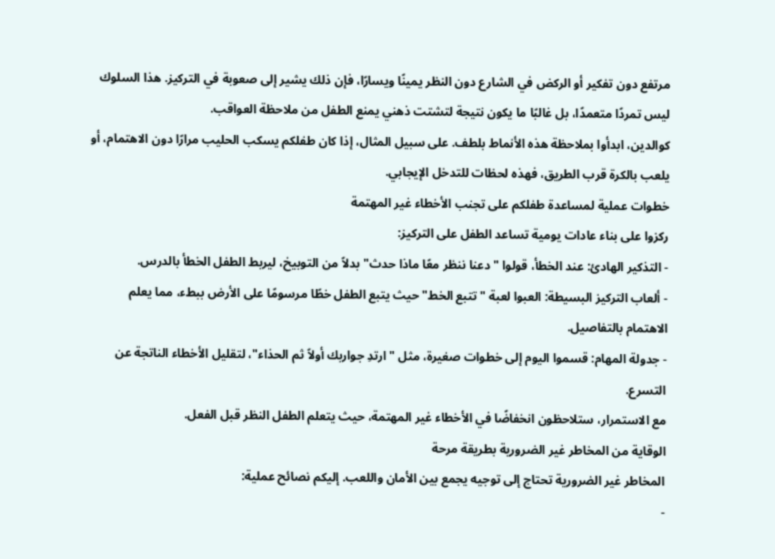مرتفع دون تفكير أو الركض في الشارع دون النظر يمينًا ويسارًا، فإن ذلك يشير إلى صعوبة في التركيز. هذا السلوك ليس تمردًا متعمدًا، بل غالبًا ما يكون نتيجة لتشتت ذهني يمنع الطفل من ملاحظة العواقب.
كوالدين، ابدأوا بملاحظة هذه الأنماط بلطف. على سبيل المثال، إذا كان طفلكم يسكب الحليب مرارًا دون الاهتمام، أو يلعب بالكرة قرب الطريق، فهذه لحظات للتدخل الإيجابي.
خطوات عملية لمساعدة طفلكم على تجنب الأخطاء غير المهتمة
ركزوا على بناء عادات يومية تساعد الطفل على التركيز:
- التذكير الهادئ: عند الخطأ، قولوا "دعنا ننظر معًا ماذا حدث" بدلاً من التوبيخ، ليربط الطفل الخطأ بالدرس.
- ألعاب التركيز البسيطة: العبوا لعبة "تتبع الخط" حيث يتبع الطفل خطًا مرسومًا على الأرض ببطء، مما يعلم الاهتمام بالتفاصيل.
- جدولة المهام: قسموا اليوم إلى خطوات صغيرة، مثل "ارتدِ جواربك أولاً ثم الحذاء"، لتقليل الأخطاء الناتجة عن التسرع.
مع الاستمرار، ستلاحظون انخفاضًا في الأخطاء غير المهتمة، حيث يتعلم الطفل النظر قبل الفعل.
الوقاية من المخاطر غير الضرورية بطريقة مرحة
المخاطر غير الضرورية تحتاج إلى توجيه يجمع بين الأمان واللعب. إليكم نصائح عملية:
-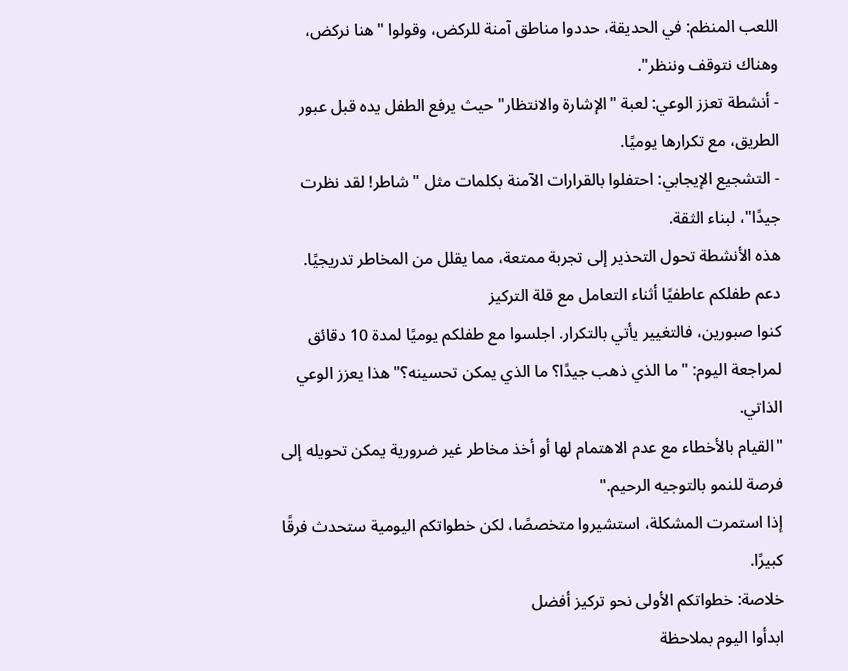اللعب المنظم: في الحديقة، حددوا مناطق آمنة للركض، وقولوا "هنا نركض، وهناك نتوقف وننظر".
- أنشطة تعزز الوعي: لعبة "الإشارة والانتظار" حيث يرفع الطفل يده قبل عبور الطريق، مع تكرارها يوميًا.
- التشجيع الإيجابي: احتفلوا بالقرارات الآمنة بكلمات مثل "شاطر! لقد نظرت جيدًا"، لبناء الثقة.
هذه الأنشطة تحول التحذير إلى تجربة ممتعة، مما يقلل من المخاطر تدريجيًا.
دعم طفلكم عاطفيًا أثناء التعامل مع قلة التركيز
كنوا صبورين، فالتغيير يأتي بالتكرار. اجلسوا مع طفلكم يوميًا لمدة 10 دقائق لمراجعة اليوم: "ما الذي ذهب جيدًا؟ ما الذي يمكن تحسينه؟" هذا يعزز الوعي الذاتي.
"القيام بالأخطاء مع عدم الاهتمام لها أو أخذ مخاطر غير ضرورية يمكن تحويله إلى فرصة للنمو بالتوجيه الرحيم."
إذا استمرت المشكلة، استشيروا متخصصًا، لكن خطواتكم اليومية ستحدث فرقًا كبيرًا.
خلاصة: خطواتكم الأولى نحو تركيز أفضل
ابدأوا اليوم بملاحظة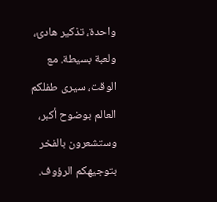واحدة، تذكير هادئ، ولعبة بسيطة. مع الوقت، سيرى طفلكم العالم بوضوح أكبر، وستشعرون بالفخر بتوجيهكم الرؤوف.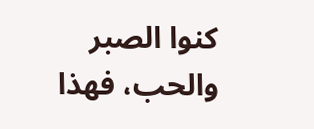كنوا الصبر والحب، فهذا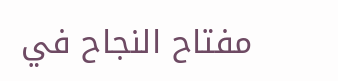مفتاح النجاح في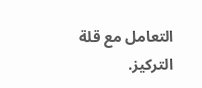التعامل مع قلة التركيز.